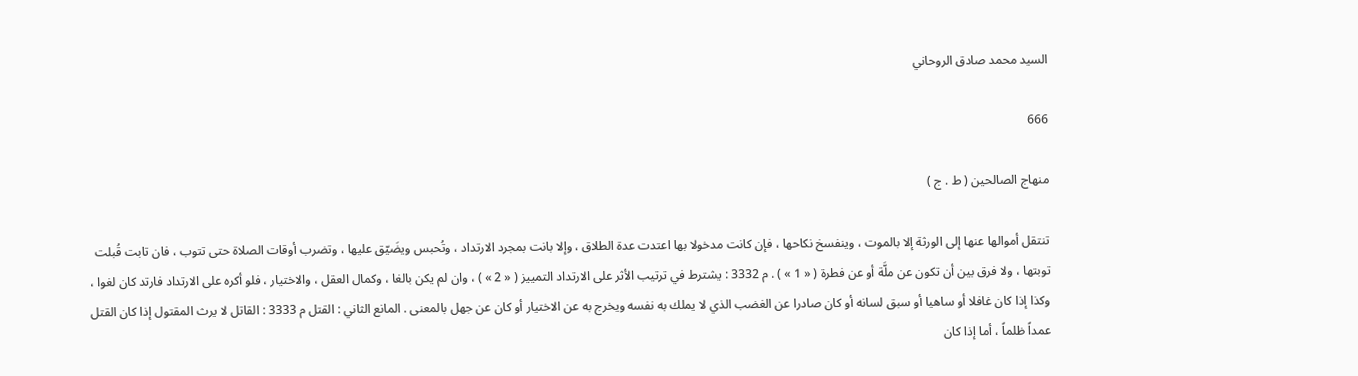السيد محمد صادق الروحاني

666

منهاج الصالحين ( ط . ج )

تنتقل أموالها عنها إلى الورثة إلا بالموت ، وينفسخ نكاحها ، فإن كانت مدخولا بها اعتدت عدة الطلاق ، وإلا بانت بمجرد الارتداد ، وتُحبس ويضَيّق عليها ، وتضرب أوقات الصلاة حتى تتوب ، فان تابت قُبلت توبتها ، ولا فرق بين أن تكون عن ملَّة أو عن فطرة ( « 1 » ) . م 3332 : يشترط في ترتيب الأثر على الارتداد التمييز ( « 2 » ) ، وان لم يكن بالغا ، وكمال العقل ، والاختيار ، فلو أكره على الارتداد فارتد كان لغوا ، وكذا إذا كان غافلا أو ساهيا أو سبق لسانه أو كان صادرا عن الغضب الذي لا يملك به نفسه ويخرج به عن الاختيار أو كان عن جهل بالمعنى . المانع الثاني : القتل م 3333 : القاتل لا يرث المقتول إذا كان القتل عمداً ظلماً ، أما إذا كان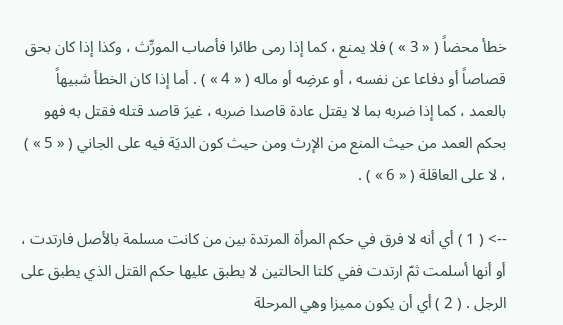خطأ محضاً ( « 3 » ) فلا يمنع ، كما إذا رمى طائرا فأصاب المورِّث ، وكذا إذا كان بحق قصاصاً أو دفاعا عن نفسه ، أو عرضِه أو ماله ( « 4 » ) . أما إذا كان الخطأ شبيهاً بالعمد ، كما إذا ضربه بما لا يقتل عادة قاصدا ضربه ، غيرَ قاصد قتله فقتل به فهو بحكم العمد من حيث المنع من الإرث ومن حيث كون الديَة فيه على الجاني ( « 5 » ) ، لا على العاقلة ( « 6 » ) .

--> ( 1 ) أي أنه لا فرق في حكم المرأة المرتدة بين من كانت مسلمة بالأصل فارتدت ، أو أنها أسلمت ثمّ ارتدت ففي كلتا الحالتين لا يطبق عليها حكم القتل الذي يطبق على الرجل . ( 2 ) أي أن يكون مميزا وهي المرحلة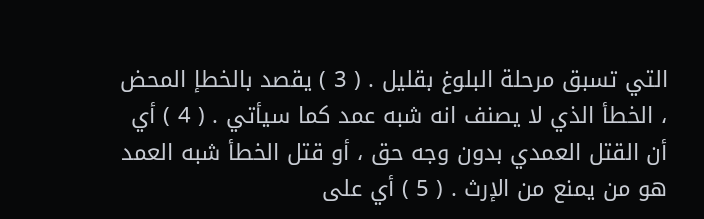التي تسبق مرحلة البلوغ بقليل . ( 3 ) يقصد بالخطإ المحض ، الخطأ الذي لا يصنف انه شبه عمد كما سيأتي . ( 4 ) أي أن القتل العمدي بدون وجه حق ، أو قتل الخطأ شبه العمد هو من يمنع من الإرث . ( 5 ) أي على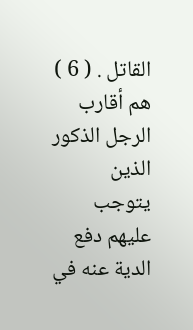القاتل . ( 6 ) هم أقارب الرجل الذكور الذين يتوجب عليهم دفع الدية عنه في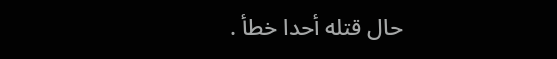حال قتله أحدا خطأ .